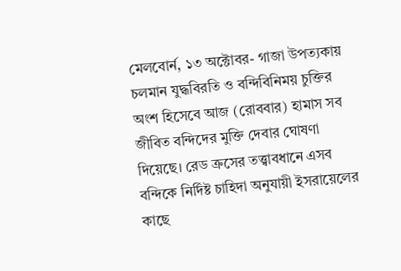মেলবোর্ন, ১৩ অক্টোবর- গাজা উপত্যকায় চলমান যুদ্ধবিরতি ও বন্দিবিনিময় চুক্তির অংশ হিসেবে আজ (রোববার) হামাস সব জীবিত বন্দিদের মুক্তি দেবার ঘোষণা দিয়েছে। রেড ক্রসের তত্ত্বাবধানে এসব বন্দিকে নির্দিষ্ট চাহিদা অনুযায়ী ইসরায়েলের কাছে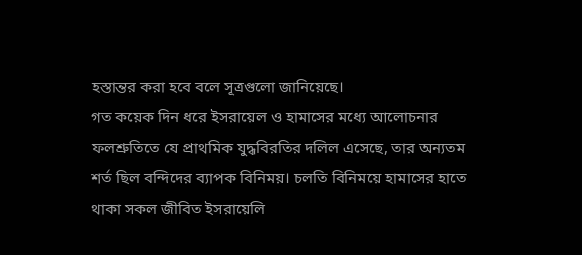হস্তান্তর করা হবে বলে সূত্রগুলো জানিয়েছে।
গত কয়েক দিন ধরে ইসরায়েল ও হামাসের মধ্যে আলোচনার ফলশ্রুতিতে যে প্রাথমিক যুদ্ধবিরতির দলিল এসেছে, তার অন্যতম শর্ত ছিল বন্দিদের ব্যাপক বিনিময়। চলতি বিনিময়ে হামাসের হাতে থাকা সকল জীবিত ইসরায়েলি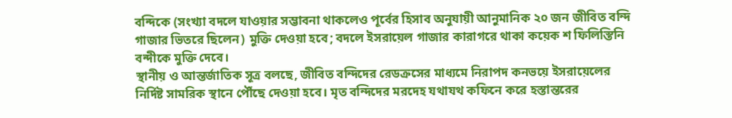বন্দিকে (সংখ্যা বদলে যাওয়ার সম্ভাবনা থাকলেও পূর্বের হিসাব অনুযায়ী আনুমানিক ২০ জন জীবিত বন্দি গাজার ভিতরে ছিলেন) মুক্তি দেওয়া হবে; বদলে ইসরায়েল গাজার কারাগরে থাকা কয়েক শ ফিলিস্তিনি বন্দীকে মুক্তি দেবে।
স্থানীয় ও আন্তর্জাতিক সূত্র বলছে, জীবিত বন্দিদের রেডক্রসের মাধ্যমে নিরাপদ কনভয়ে ইসরায়েলের নির্দিষ্ট সামরিক স্থানে পৌঁছে দেওয়া হবে। মৃত বন্দিদের মরদেহ যথাযথ কফিনে করে হস্তান্তরের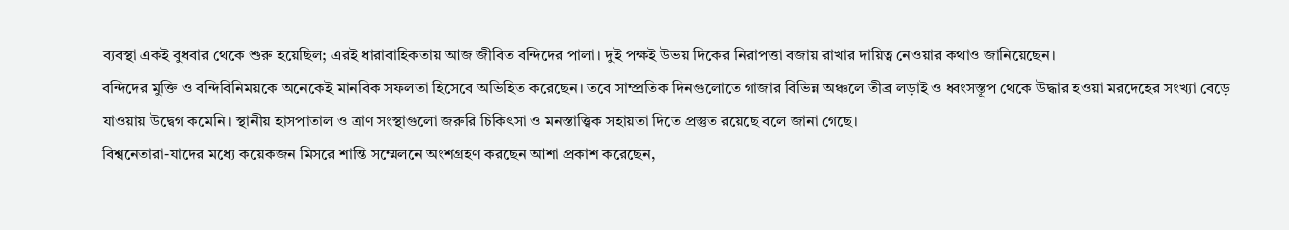ব্যবস্থা একই বুধবার থেকে শুরু হয়েছিল; এরই ধারাবাহিকতায় আজ জীবিত বন্দিদের পালা। দুই পক্ষই উভয় দিকের নিরাপত্তা বজায় রাখার দায়িত্ব নেওয়ার কথাও জানিয়েছেন।
বন্দিদের মুক্তি ও বন্দিবিনিময়কে অনেকেই মানবিক সফলতা হিসেবে অভিহিত করেছেন। তবে সাম্প্রতিক দিনগুলোতে গাজার বিভিন্ন অঞ্চলে তীব্র লড়াই ও ধ্বংসস্তূপ থেকে উদ্ধার হওয়া মরদেহের সংখ্যা বেড়ে যাওয়ায় উদ্বেগ কমেনি। স্থানীয় হাসপাতাল ও ত্রাণ সংস্থাগুলো জরুরি চিকিৎসা ও মনস্তাত্ত্বিক সহায়তা দিতে প্রস্তুত রয়েছে বলে জানা গেছে।
বিশ্বনেতারা-যাদের মধ্যে কয়েকজন মিসরে শান্তি সম্মেলনে অংশগ্রহণ করছেন আশা প্রকাশ করেছেন,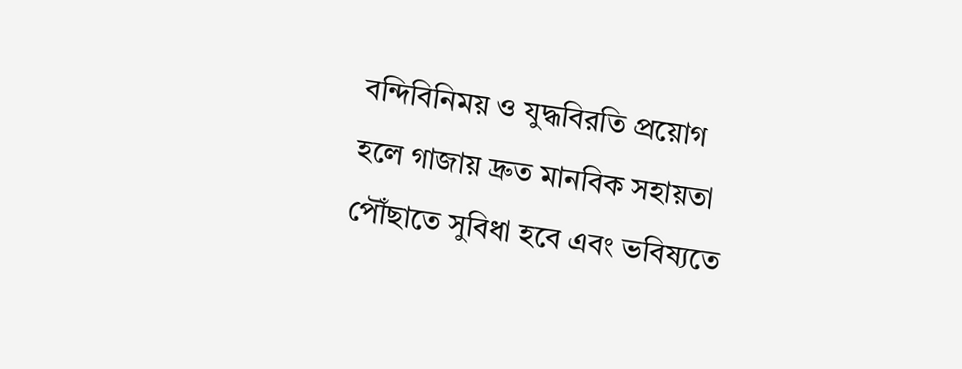বন্দিবিনিময় ও যুদ্ধবিরতি প্রয়োগ হলে গাজায় দ্রুত মানবিক সহায়তা পৌঁছাতে সুবিধা হবে এবং ভবিষ্যতে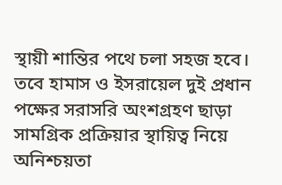স্থায়ী শান্তির পথে চলা সহজ হবে। তবে হামাস ও ইসরায়েল দুই প্রধান পক্ষের সরাসরি অংশগ্রহণ ছাড়া সামগ্রিক প্রক্রিয়ার স্থায়িত্ব নিয়ে অনিশ্চয়তা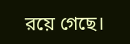রয়ে গেছে।